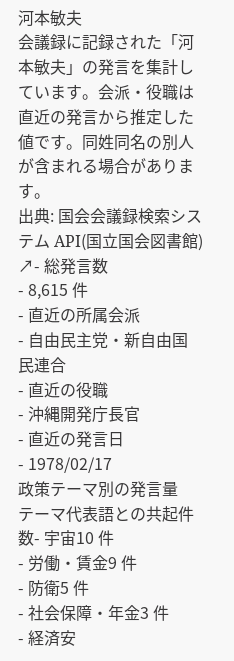河本敏夫
会議録に記録された「河本敏夫」の発言を集計しています。会派・役職は直近の発言から推定した値です。同姓同名の別人が含まれる場合があります。
出典: 国会会議録検索システム API(国立国会図書館) ↗- 総発言数
- 8,615 件
- 直近の所属会派
- 自由民主党・新自由国民連合
- 直近の役職
- 沖縄開発庁長官
- 直近の発言日
- 1978/02/17
政策テーマ別の発言量
テーマ代表語との共起件数- 宇宙10 件
- 労働・賃金9 件
- 防衛5 件
- 社会保障・年金3 件
- 経済安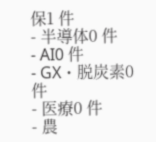保1 件
- 半導体0 件
- AI0 件
- GX・脱炭素0 件
- 医療0 件
- 農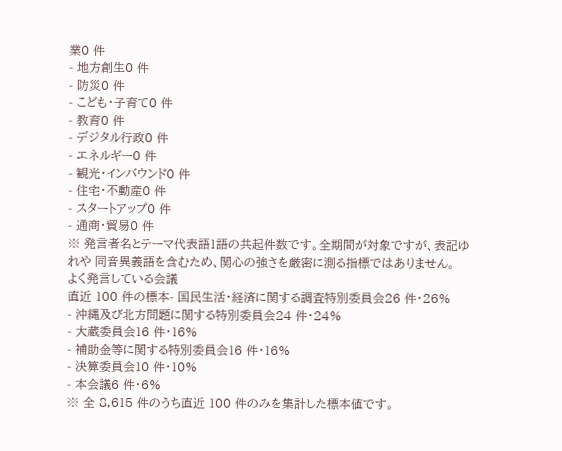業0 件
- 地方創生0 件
- 防災0 件
- こども・子育て0 件
- 教育0 件
- デジタル行政0 件
- エネルギー0 件
- 観光・インバウンド0 件
- 住宅・不動産0 件
- スタートアップ0 件
- 通商・貿易0 件
※ 発言者名とテーマ代表語1語の共起件数です。全期間が対象ですが、表記ゆれや 同音異義語を含むため、関心の強さを厳密に測る指標ではありません。
よく発言している会議
直近 100 件の標本- 国民生活・経済に関する調査特別委員会26 件・26%
- 沖縄及び北方問題に関する特別委員会24 件・24%
- 大蔵委員会16 件・16%
- 補助金等に関する特別委員会16 件・16%
- 決算委員会10 件・10%
- 本会議6 件・6%
※ 全 8,615 件のうち直近 100 件のみを集計した標本値です。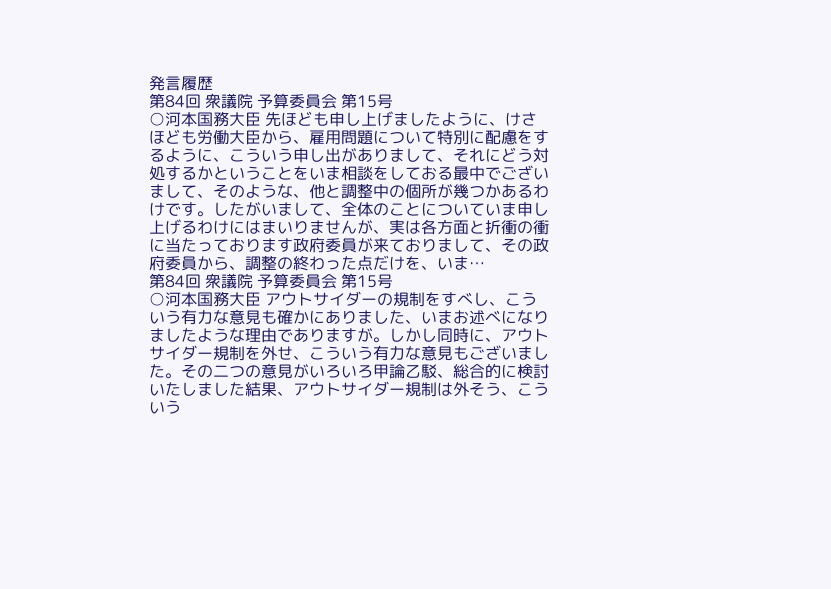発言履歴
第84回 衆議院 予算委員会 第15号
○河本国務大臣 先ほども申し上げましたように、けさほども労働大臣から、雇用問題について特別に配慮をするように、こういう申し出がありまして、それにどう対処するかということをいま相談をしておる最中でございまして、そのような、他と調整中の個所が幾つかあるわけです。したがいまして、全体のことについていま申し上げるわけにはまいりませんが、実は各方面と折衝の衝に当たっております政府委員が来ておりまして、その政府委員から、調整の終わった点だけを、いま…
第84回 衆議院 予算委員会 第15号
○河本国務大臣 アウトサイダーの規制をすべし、こういう有力な意見も確かにありました、いまお述べになりましたような理由でありますが。しかし同時に、アウトサイダー規制を外せ、こういう有力な意見もございました。その二つの意見がいろいろ甲論乙駁、総合的に検討いたしました結果、アウトサイダー規制は外そう、こういう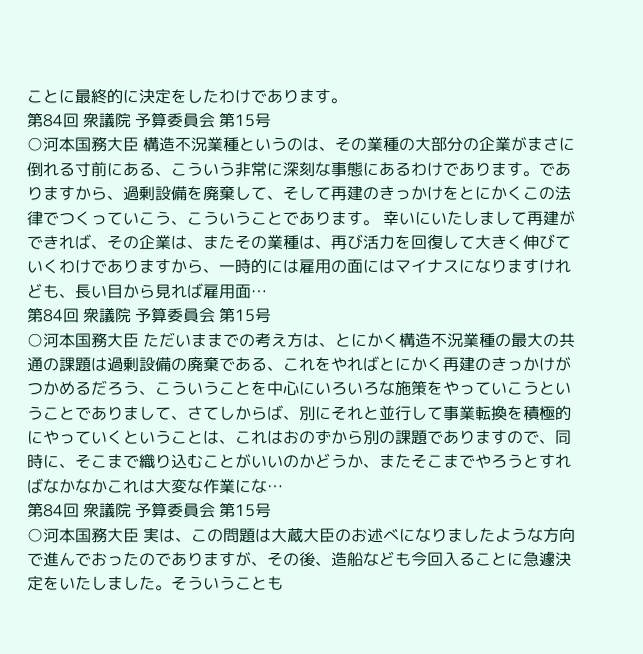ことに最終的に決定をしたわけであります。
第84回 衆議院 予算委員会 第15号
○河本国務大臣 構造不況業種というのは、その業種の大部分の企業がまさに倒れる寸前にある、こういう非常に深刻な事態にあるわけであります。でありますから、過剰設備を廃棄して、そして再建のきっかけをとにかくこの法律でつくっていこう、こういうことであります。 幸いにいたしまして再建ができれば、その企業は、またその業種は、再び活力を回復して大きく伸びていくわけでありますから、一時的には雇用の面にはマイナスになりますけれども、長い目から見れば雇用面…
第84回 衆議院 予算委員会 第15号
○河本国務大臣 ただいままでの考え方は、とにかく構造不況業種の最大の共通の課題は過剰設備の廃棄である、これをやればとにかく再建のきっかけがつかめるだろう、こういうことを中心にいろいろな施策をやっていこうということでありまして、さてしからば、別にそれと並行して事業転換を積極的にやっていくということは、これはおのずから別の課題でありますので、同時に、そこまで織り込むことがいいのかどうか、またそこまでやろうとすればなかなかこれは大変な作業にな…
第84回 衆議院 予算委員会 第15号
○河本国務大臣 実は、この問題は大蔵大臣のお述べになりましたような方向で進んでおったのでありますが、その後、造船なども今回入ることに急遽決定をいたしました。そういうことも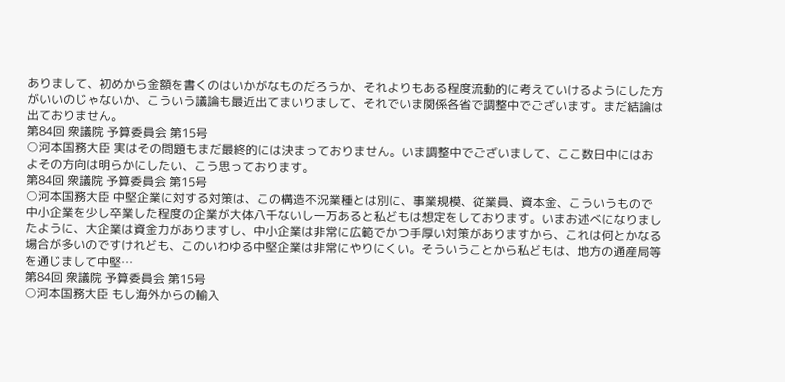ありまして、初めから金額を書くのはいかがなものだろうか、それよりもある程度流動的に考えていけるようにした方がいいのじゃないか、こういう議論も最近出てまいりまして、それでいま関係各省で調整中でございます。まだ結論は出ておりません。
第84回 衆議院 予算委員会 第15号
○河本国務大臣 実はその問題もまだ最終的には決まっておりません。いま調整中でございまして、ここ数日中にはおよその方向は明らかにしたい、こう思っております。
第84回 衆議院 予算委員会 第15号
○河本国務大臣 中堅企業に対する対策は、この構造不況業種とは別に、事業規模、従業員、資本金、こういうもので中小企業を少し卒業した程度の企業が大体八千ないし一万あると私どもは想定をしております。いまお述べになりましたように、大企業は資金力がありますし、中小企業は非常に広範でかつ手厚い対策がありますから、これは何とかなる場合が多いのですけれども、このいわゆる中堅企業は非常にやりにくい。そういうことから私どもは、地方の通産局等を通じまして中堅…
第84回 衆議院 予算委員会 第15号
○河本国務大臣 もし海外からの輸入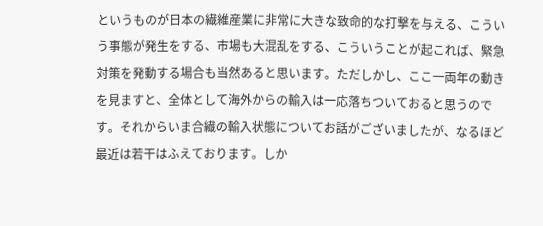というものが日本の繊維産業に非常に大きな致命的な打撃を与える、こういう事態が発生をする、市場も大混乱をする、こういうことが起これば、緊急対策を発動する場合も当然あると思います。ただしかし、ここ一両年の動きを見ますと、全体として海外からの輸入は一応落ちついておると思うのです。それからいま合繊の輸入状態についてお話がございましたが、なるほど最近は若干はふえております。しか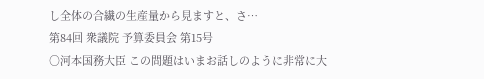し全体の合繊の生産量から見ますと、さ…
第84回 衆議院 予算委員会 第15号
○河本国務大臣 この問題はいまお話しのように非常に大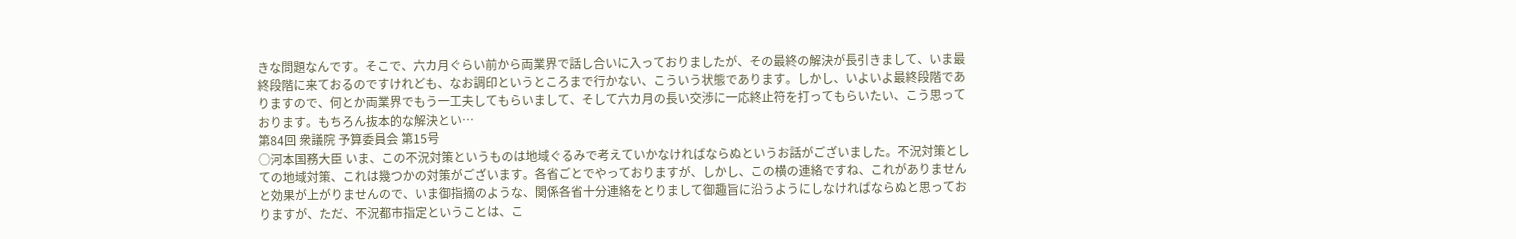きな問題なんです。そこで、六カ月ぐらい前から両業界で話し合いに入っておりましたが、その最終の解決が長引きまして、いま最終段階に来ておるのですけれども、なお調印というところまで行かない、こういう状態であります。しかし、いよいよ最終段階でありますので、何とか両業界でもう一工夫してもらいまして、そして六カ月の長い交渉に一応終止符を打ってもらいたい、こう思っております。もちろん抜本的な解決とい…
第84回 衆議院 予算委員会 第15号
○河本国務大臣 いま、この不況対策というものは地域ぐるみで考えていかなければならぬというお話がございました。不況対策としての地域対策、これは幾つかの対策がございます。各省ごとでやっておりますが、しかし、この横の連絡ですね、これがありませんと効果が上がりませんので、いま御指摘のような、関係各省十分連絡をとりまして御趣旨に沿うようにしなければならぬと思っておりますが、ただ、不況都市指定ということは、こ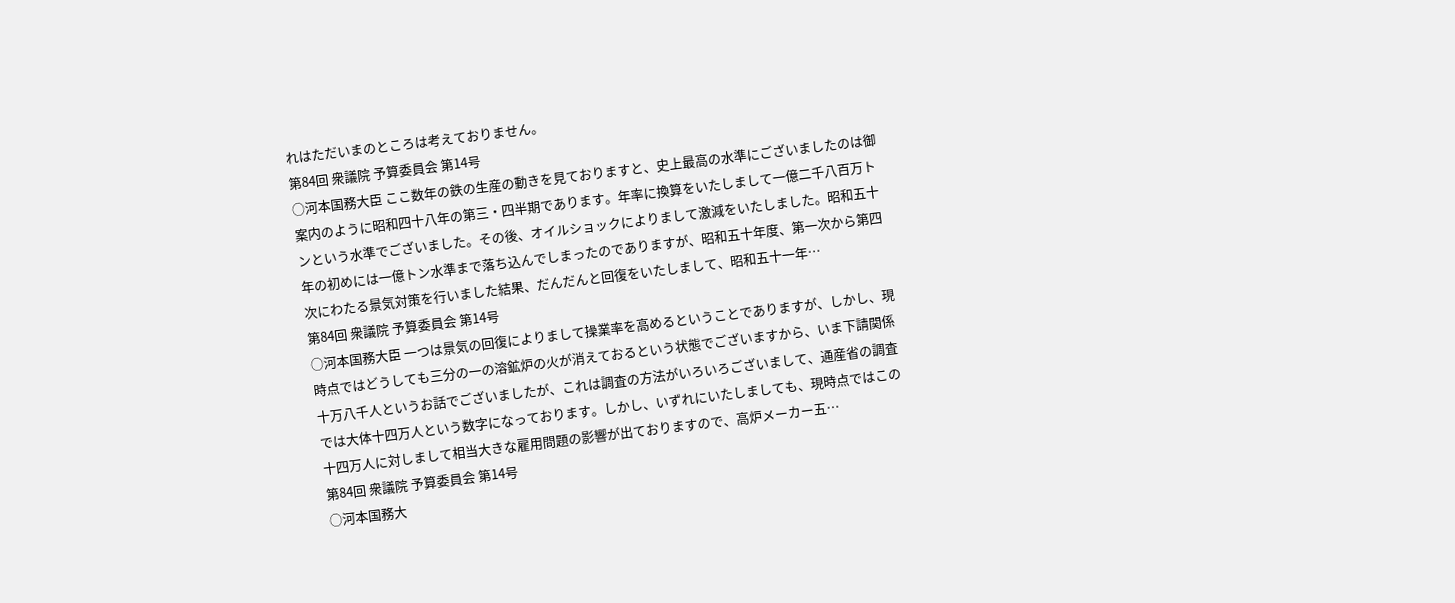れはただいまのところは考えておりません。
第84回 衆議院 予算委員会 第14号
○河本国務大臣 ここ数年の鉄の生産の動きを見ておりますと、史上最高の水準にございましたのは御案内のように昭和四十八年の第三・四半期であります。年率に換算をいたしまして一億二千八百万トンという水準でございました。その後、オイルショックによりまして激減をいたしました。昭和五十年の初めには一億トン水準まで落ち込んでしまったのでありますが、昭和五十年度、第一次から第四次にわたる景気対策を行いました結果、だんだんと回復をいたしまして、昭和五十一年…
第84回 衆議院 予算委員会 第14号
○河本国務大臣 一つは景気の回復によりまして操業率を高めるということでありますが、しかし、現時点ではどうしても三分の一の溶鉱炉の火が消えておるという状態でございますから、いま下請関係十万八千人というお話でございましたが、これは調査の方法がいろいろございまして、通産省の調査では大体十四万人という数字になっております。しかし、いずれにいたしましても、現時点ではこの十四万人に対しまして相当大きな雇用問題の影響が出ておりますので、高炉メーカー五…
第84回 衆議院 予算委員会 第14号
○河本国務大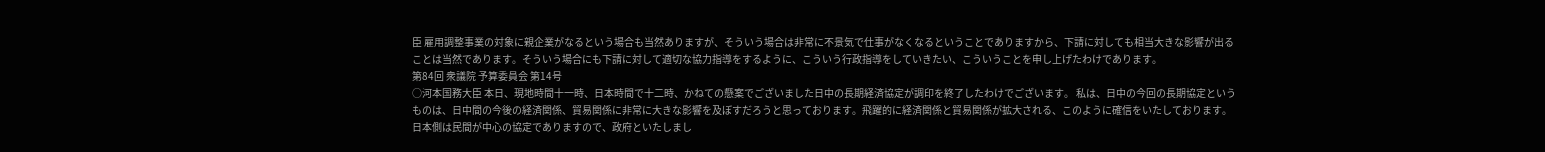臣 雇用調整事業の対象に親企業がなるという場合も当然ありますが、そういう場合は非常に不景気で仕事がなくなるということでありますから、下請に対しても相当大きな影響が出ることは当然であります。そういう場合にも下請に対して適切な協力指導をするように、こういう行政指導をしていきたい、こういうことを申し上げたわけであります。
第84回 衆議院 予算委員会 第14号
○河本国務大臣 本日、現地時間十一時、日本時間で十二時、かねての懸案でございました日中の長期経済協定が調印を終了したわけでございます。 私は、日中の今回の長期協定というものは、日中間の今後の経済関係、貿易関係に非常に大きな影響を及ぼすだろうと思っております。飛躍的に経済関係と貿易関係が拡大される、このように確信をいたしております。日本側は民間が中心の協定でありますので、政府といたしまし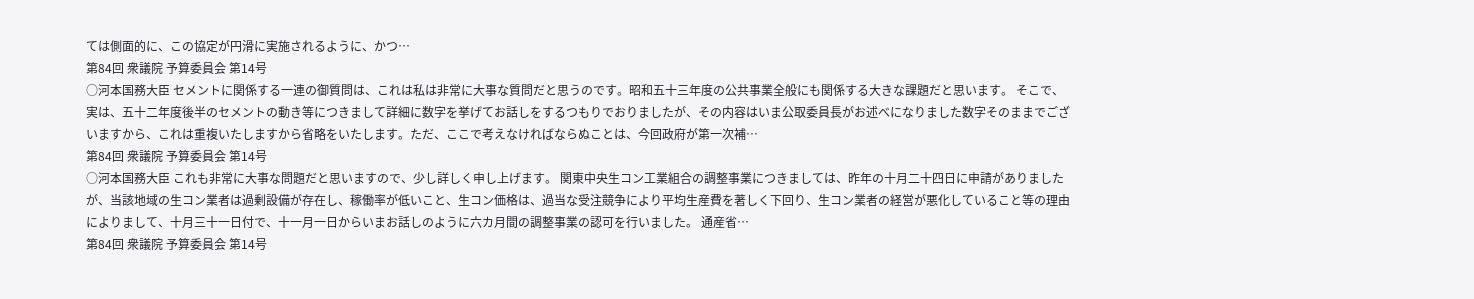ては側面的に、この協定が円滑に実施されるように、かつ…
第84回 衆議院 予算委員会 第14号
○河本国務大臣 セメントに関係する一連の御質問は、これは私は非常に大事な質問だと思うのです。昭和五十三年度の公共事業全般にも関係する大きな課題だと思います。 そこで、実は、五十二年度後半のセメントの動き等につきまして詳細に数字を挙げてお話しをするつもりでおりましたが、その内容はいま公取委員長がお述べになりました数字そのままでございますから、これは重複いたしますから省略をいたします。ただ、ここで考えなければならぬことは、今回政府が第一次補…
第84回 衆議院 予算委員会 第14号
○河本国務大臣 これも非常に大事な問題だと思いますので、少し詳しく申し上げます。 関東中央生コン工業組合の調整事業につきましては、昨年の十月二十四日に申請がありましたが、当該地域の生コン業者は過剰設備が存在し、稼働率が低いこと、生コン価格は、過当な受注競争により平均生産費を著しく下回り、生コン業者の経営が悪化していること等の理由によりまして、十月三十一日付で、十一月一日からいまお話しのように六カ月間の調整事業の認可を行いました。 通産省…
第84回 衆議院 予算委員会 第14号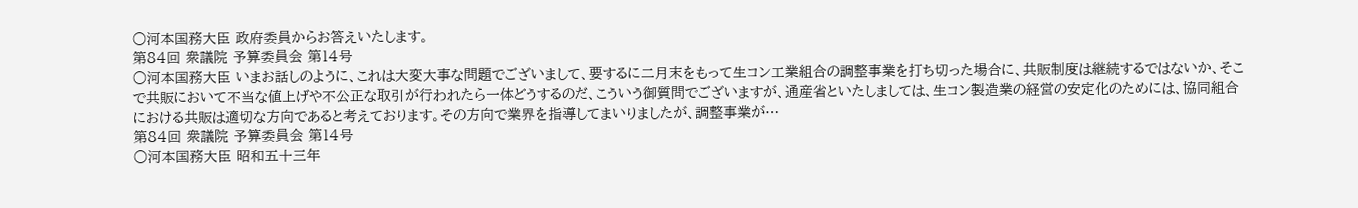○河本国務大臣 政府委員からお答えいたします。
第84回 衆議院 予算委員会 第14号
○河本国務大臣 いまお話しのように、これは大変大事な問題でございまして、要するに二月末をもって生コン工業組合の調整事業を打ち切った場合に、共販制度は継続するではないか、そこで共販において不当な値上げや不公正な取引が行われたら一体どうするのだ、こういう御質問でございますが、通産省といたしましては、生コン製造業の経営の安定化のためには、協同組合における共販は適切な方向であると考えております。その方向で業界を指導してまいりましたが、調整事業が…
第84回 衆議院 予算委員会 第14号
○河本国務大臣 昭和五十三年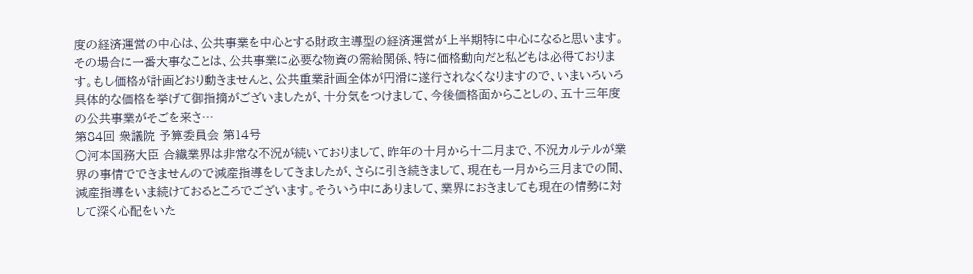度の経済運営の中心は、公共事業を中心とする財政主導型の経済運営が上半期特に中心になると思います。その場合に一番大事なことは、公共事業に必要な物資の需給関係、特に価格動向だと私どもは必得ております。もし価格が計画どおり動きませんと、公共重業計画全体が円滑に遂行されなくなりますので、いまいろいろ具体的な価格を挙げて御指摘がございましたが、十分気をつけまして、今後価格面からことしの、五十三年度の公共事業がそごを来さ…
第84回 衆議院 予算委員会 第14号
○河本国務大臣 合繊業界は非常な不況が続いておりまして、昨年の十月から十二月まで、不況カルテルが業界の事情でできませんので減産指導をしてきましたが、さらに引き続きまして、現在も一月から三月までの間、減産指導をいま続けておるところでございます。そういう中にありまして、業界におきましても現在の情勢に対して深く心配をいた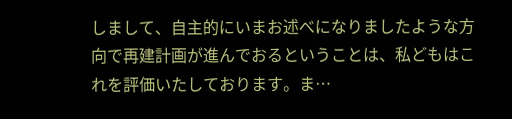しまして、自主的にいまお述べになりましたような方向で再建計画が進んでおるということは、私どもはこれを評価いたしております。ま…